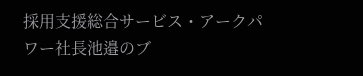採用支援総合サービス・アークパワー社長池邉のブ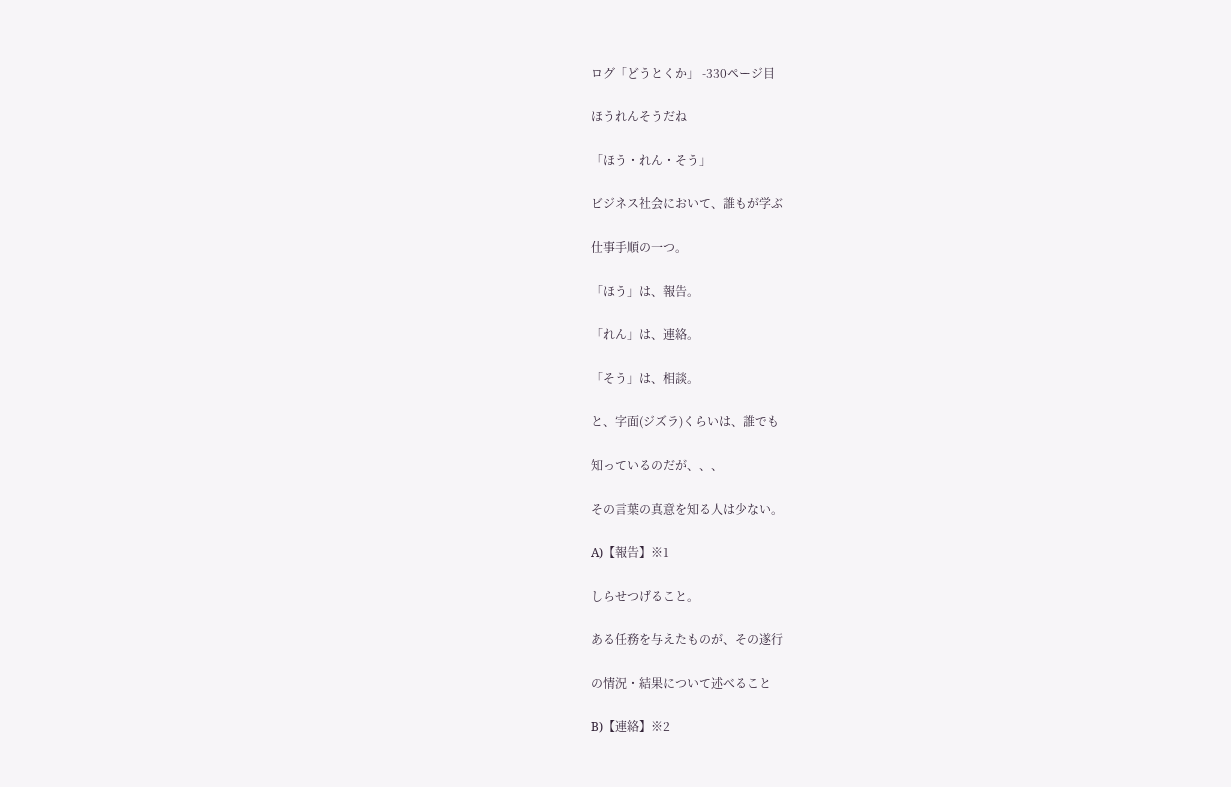ログ「どうとくか」 -330ページ目

ほうれんそうだね

「ほう・れん・そう」

ビジネス社会において、誰もが学ぶ

仕事手順の一つ。

「ほう」は、報告。

「れん」は、連絡。

「そう」は、相談。

と、字面(ジズラ)くらいは、誰でも

知っているのだが、、、

その言葉の真意を知る人は少ない。

A)【報告】※1

しらせつげること。

ある任務を与えたものが、その遂行

の情況・結果について述べること

B)【連絡】※2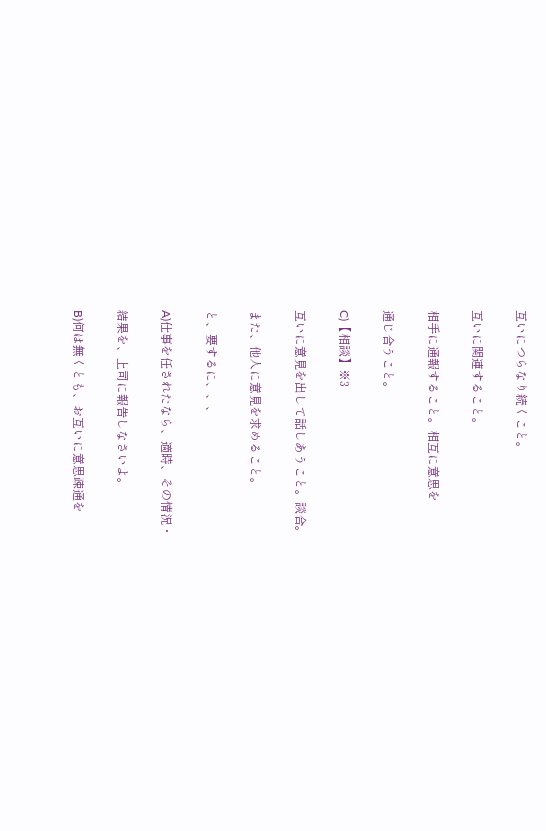互いにつらなり続くこと。

互いに関連すること。

相手に通報すること。相互に意思を

通じ合うこと。

C)【相談】※3

互いに意見を出して話しあうこと。談合。

また、他人に意見を求めること。

と、要するに、、、

A)仕事を任されたなら、適時、その情況・

結果を、上司に報告しなさいよ。

B)何は無くとも、お互いに意思疎通を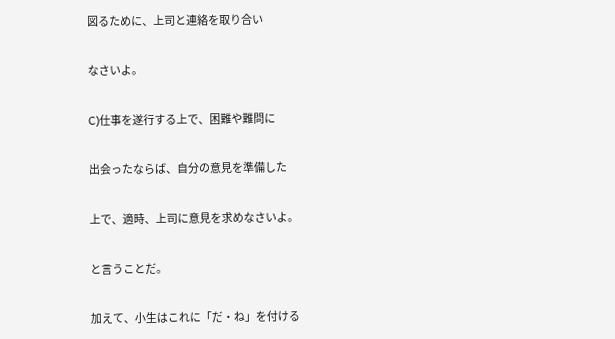図るために、上司と連絡を取り合い

なさいよ。

C)仕事を遂行する上で、困難や難問に

出会ったならば、自分の意見を準備した

上で、適時、上司に意見を求めなさいよ。

と言うことだ。

加えて、小生はこれに「だ・ね」を付ける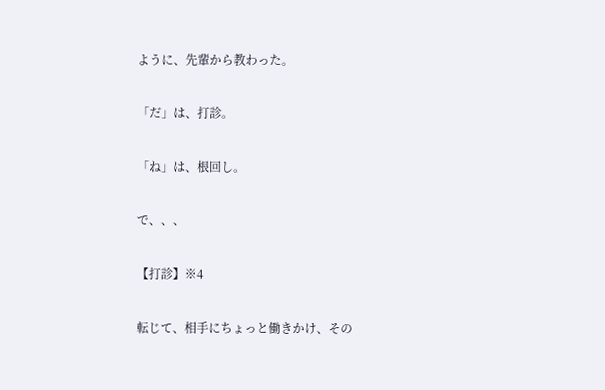ように、先輩から教わった。

「だ」は、打診。

「ね」は、根回し。

で、、、

【打診】※4

転じて、相手にちょっと働きかけ、その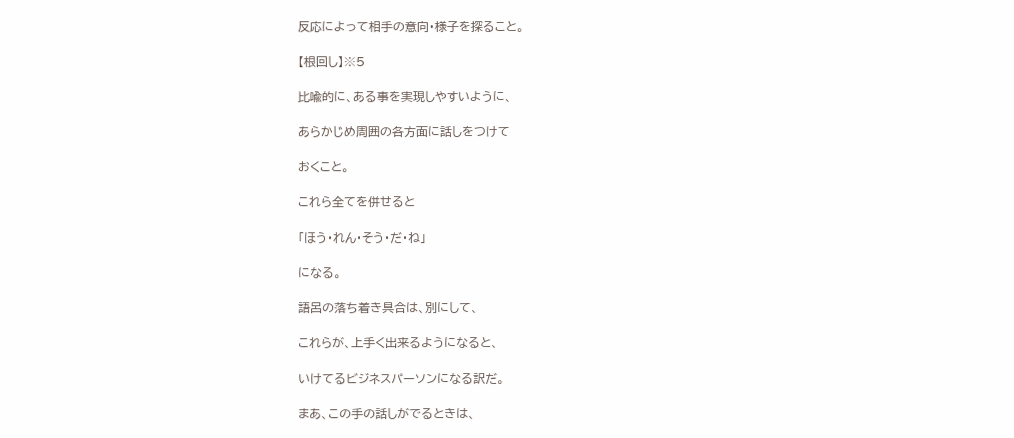反応によって相手の意向・様子を探ること。

【根回し】※5

比喩的に、ある事を実現しやすいように、

あらかじめ周囲の各方面に話しをつけて

おくこと。

これら全てを併せると

「ほう・れん・そう・だ・ね」

になる。

語呂の落ち着き具合は、別にして、

これらが、上手く出来るようになると、

いけてるビジネスパーソンになる訳だ。

まあ、この手の話しがでるときは、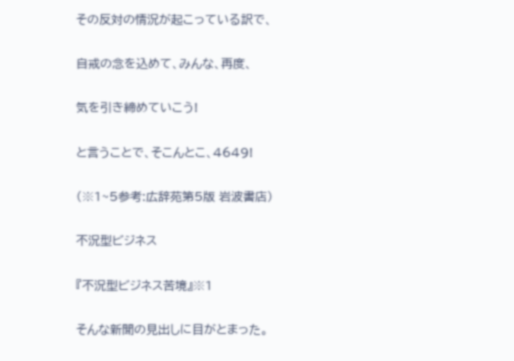その反対の情況が起こっている訳で、

自戒の念を込めて、みんな、再度、

気を引き締めていこう!

と言うことで、そこんとこ、4649!

(※1~5参考:広辞苑第5版 岩波書店)

不況型ビジネス

『不況型ビジネス苦境』※1

そんな新聞の見出しに目がとまった。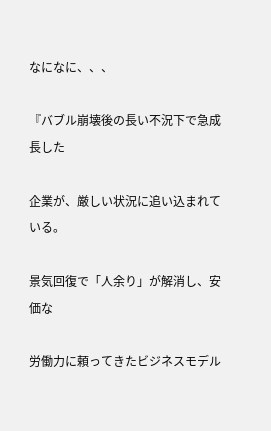なになに、、、

『バブル崩壊後の長い不況下で急成長した

企業が、厳しい状況に追い込まれている。

景気回復で「人余り」が解消し、安価な

労働力に頼ってきたビジネスモデル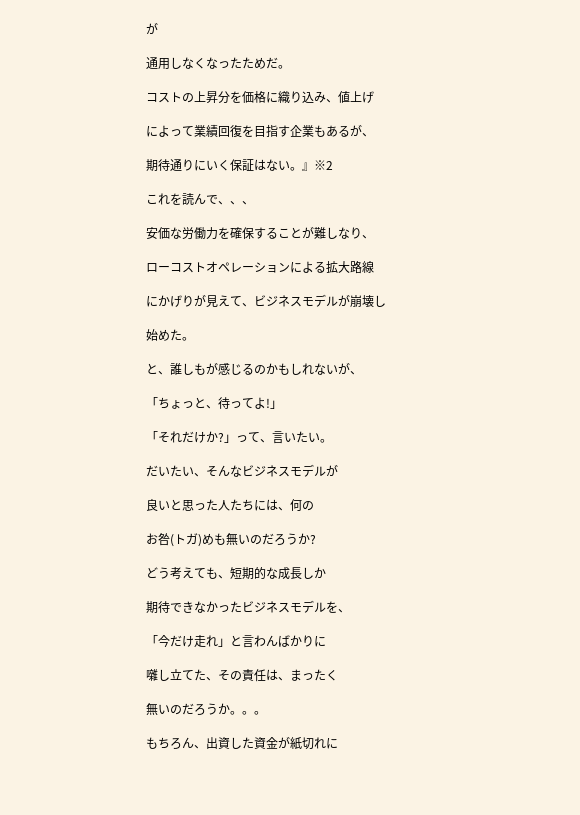が

通用しなくなったためだ。

コストの上昇分を価格に織り込み、値上げ

によって業績回復を目指す企業もあるが、

期待通りにいく保証はない。』※2

これを読んで、、、

安価な労働力を確保することが難しなり、

ローコストオペレーションによる拡大路線

にかげりが見えて、ビジネスモデルが崩壊し

始めた。

と、誰しもが感じるのかもしれないが、

「ちょっと、待ってよ!」

「それだけか?」って、言いたい。

だいたい、そんなビジネスモデルが

良いと思った人たちには、何の

お咎(トガ)めも無いのだろうか?

どう考えても、短期的な成長しか

期待できなかったビジネスモデルを、

「今だけ走れ」と言わんばかりに

囃し立てた、その責任は、まったく

無いのだろうか。。。

もちろん、出資した資金が紙切れに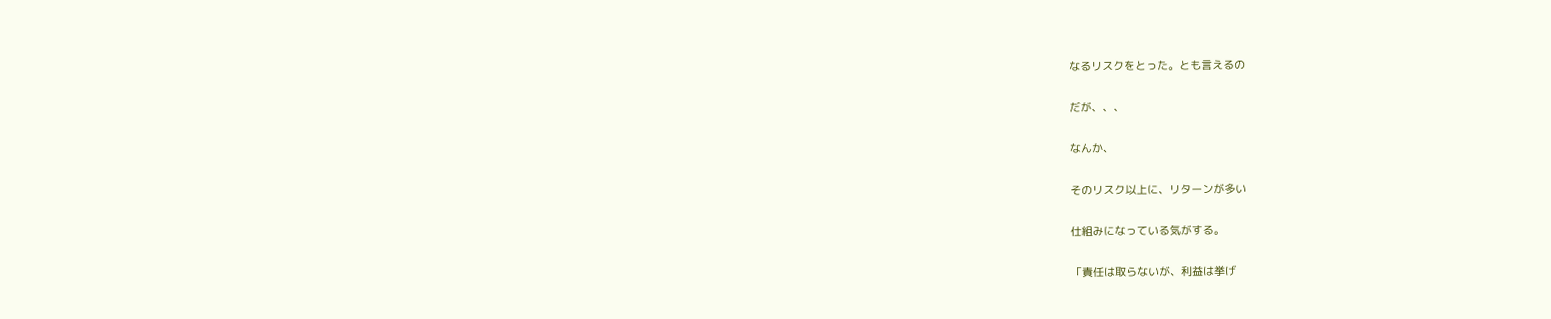なるリスクをとった。とも言えるの

だが、、、

なんか、

そのリスク以上に、リターンが多い

仕組みになっている気がする。

「責任は取らないが、利益は挙げ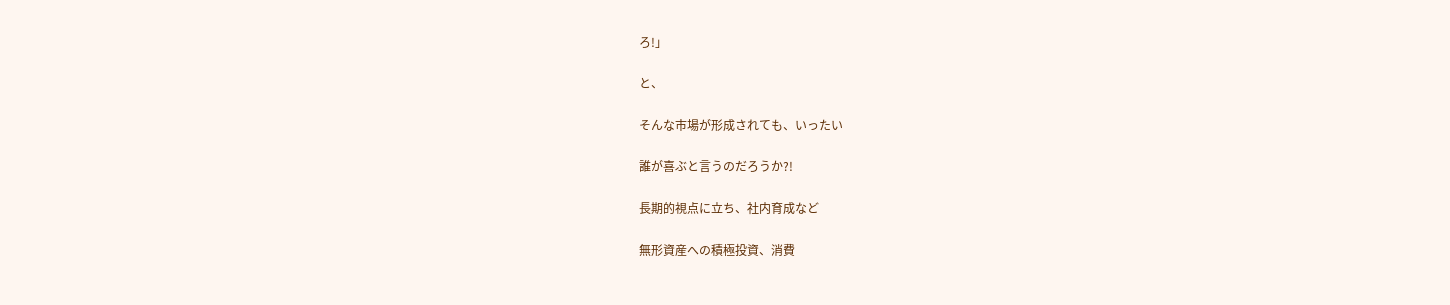ろ!」

と、

そんな市場が形成されても、いったい

誰が喜ぶと言うのだろうか?!

長期的視点に立ち、社内育成など

無形資産への積極投資、消費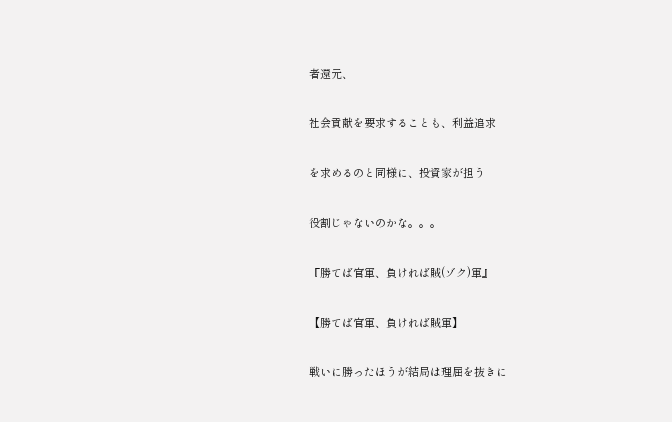者還元、

社会貢献を要求することも、利益追求

を求めるのと同様に、投資家が担う

役割じゃないのかな。。。

『勝てば官軍、負ければ賊(ゾク)軍』

【勝てば官軍、負ければ賊軍】

戦いに勝ったほうが結局は理屈を抜きに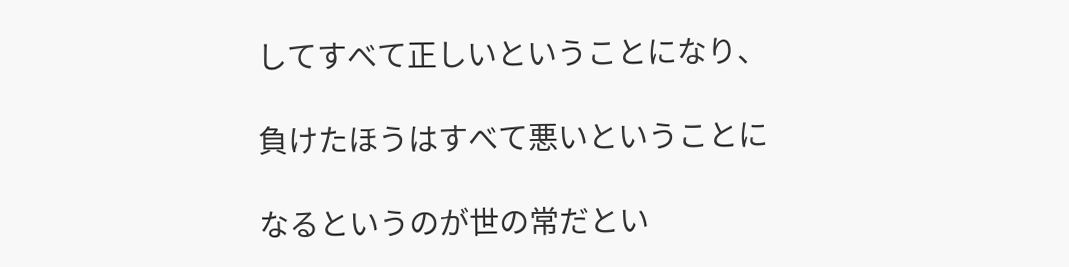してすべて正しいということになり、

負けたほうはすべて悪いということに

なるというのが世の常だとい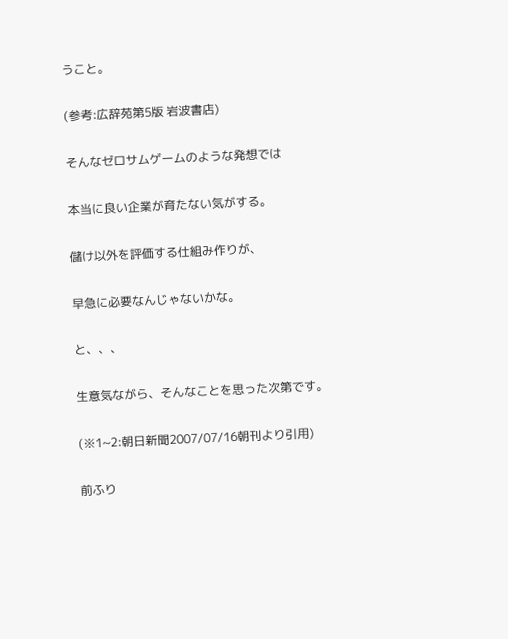うこと。

(参考:広辞苑第5版 岩波書店)

そんなゼロサムゲームのような発想では

本当に良い企業が育たない気がする。

儲け以外を評価する仕組み作りが、

早急に必要なんじゃないかな。

と、、、

生意気ながら、そんなことを思った次第です。

(※1~2:朝日新聞2007/07/16朝刊より引用)

前ふり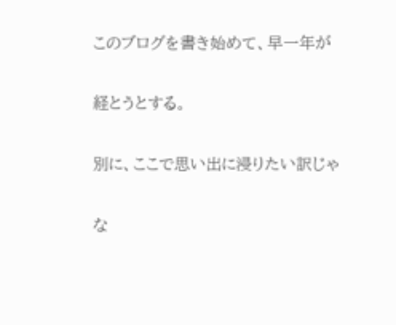このブログを書き始めて、早一年が

経とうとする。

別に、ここで思い出に浸りたい訳じゃ

な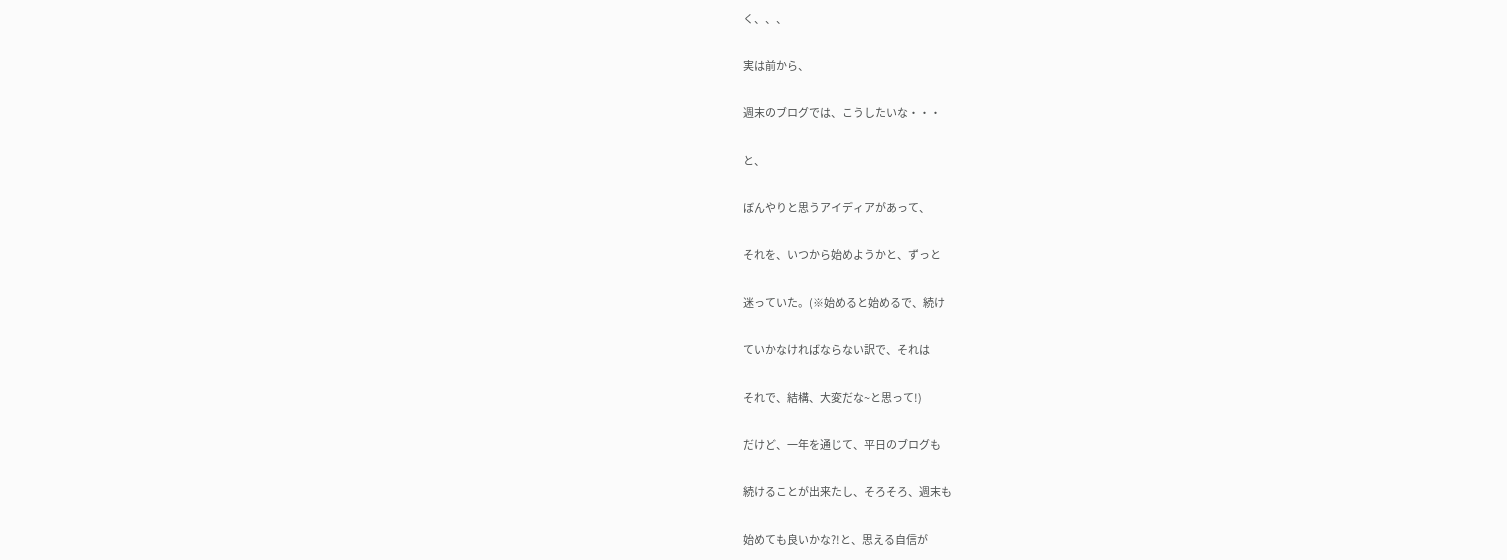く、、、

実は前から、

週末のブログでは、こうしたいな・・・

と、

ぼんやりと思うアイディアがあって、

それを、いつから始めようかと、ずっと

迷っていた。(※始めると始めるで、続け

ていかなければならない訳で、それは

それで、結構、大変だな~と思って!)

だけど、一年を通じて、平日のブログも

続けることが出来たし、そろそろ、週末も

始めても良いかな?!と、思える自信が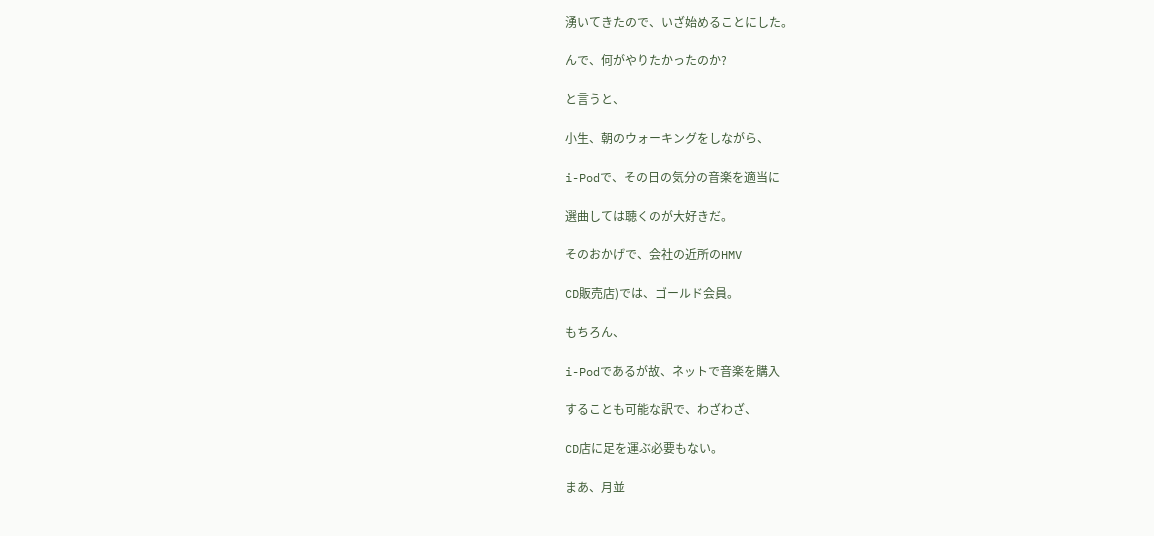湧いてきたので、いざ始めることにした。

んで、何がやりたかったのか?

と言うと、

小生、朝のウォーキングをしながら、

i-Podで、その日の気分の音楽を適当に

選曲しては聴くのが大好きだ。

そのおかげで、会社の近所のHMV

CD販売店)では、ゴールド会員。

もちろん、

i-Podであるが故、ネットで音楽を購入

することも可能な訳で、わざわざ、

CD店に足を運ぶ必要もない。

まあ、月並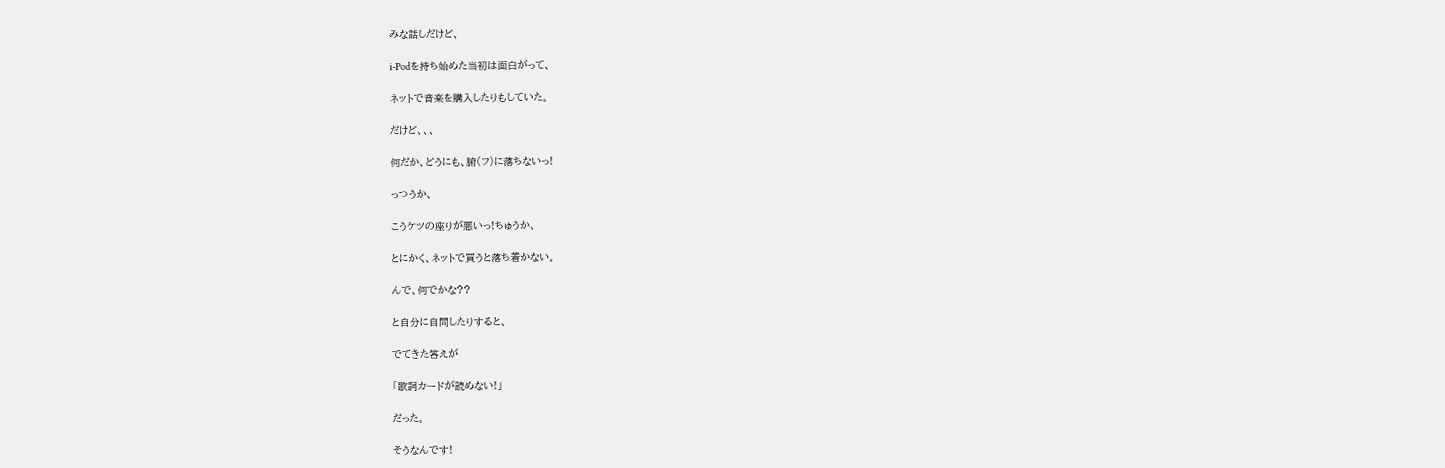みな話しだけど、

i-Podを持ち始めた当初は面白がって、

ネットで音楽を購入したりもしていた。

だけど、、、

何だか、どうにも、腑(フ)に落ちないっ!

っつうか、

こうケツの座りが悪いっ!ちゅうか、

とにかく、ネットで買うと落ち着かない。

んで、何でかな??

と自分に自問したりすると、

でてきた答えが

「歌詞カードが読めない!」

だった。

そうなんです!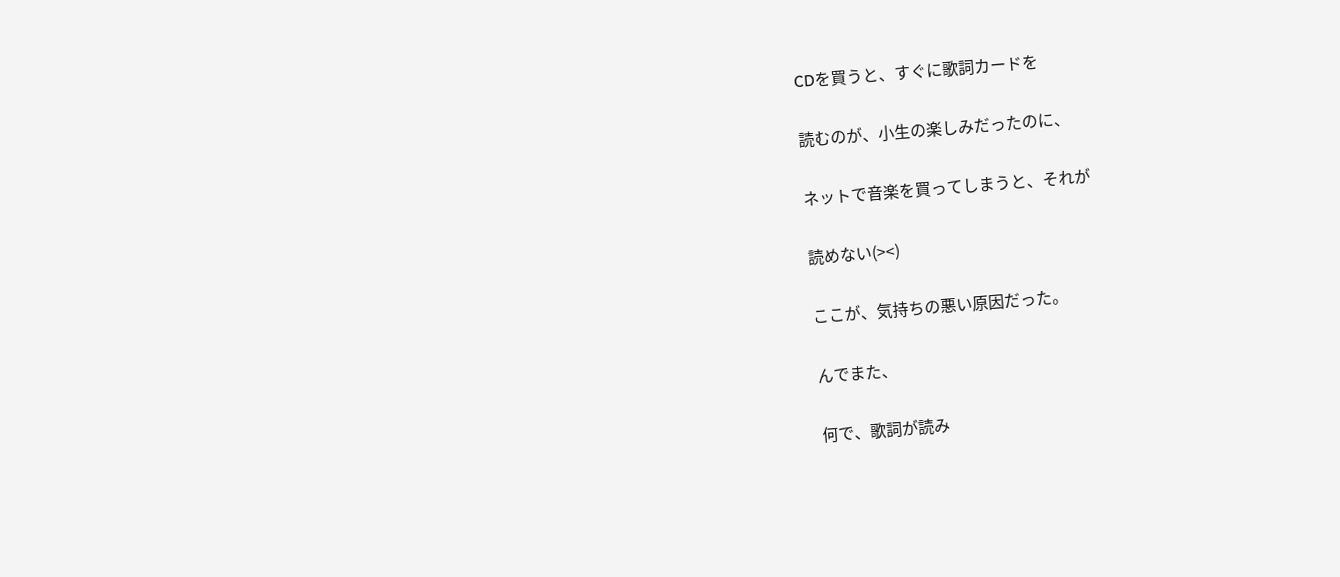CDを買うと、すぐに歌詞カードを

読むのが、小生の楽しみだったのに、

ネットで音楽を買ってしまうと、それが

読めない(><)

ここが、気持ちの悪い原因だった。

んでまた、

何で、歌詞が読み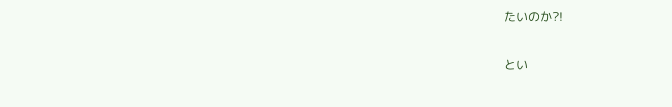たいのか?!

とい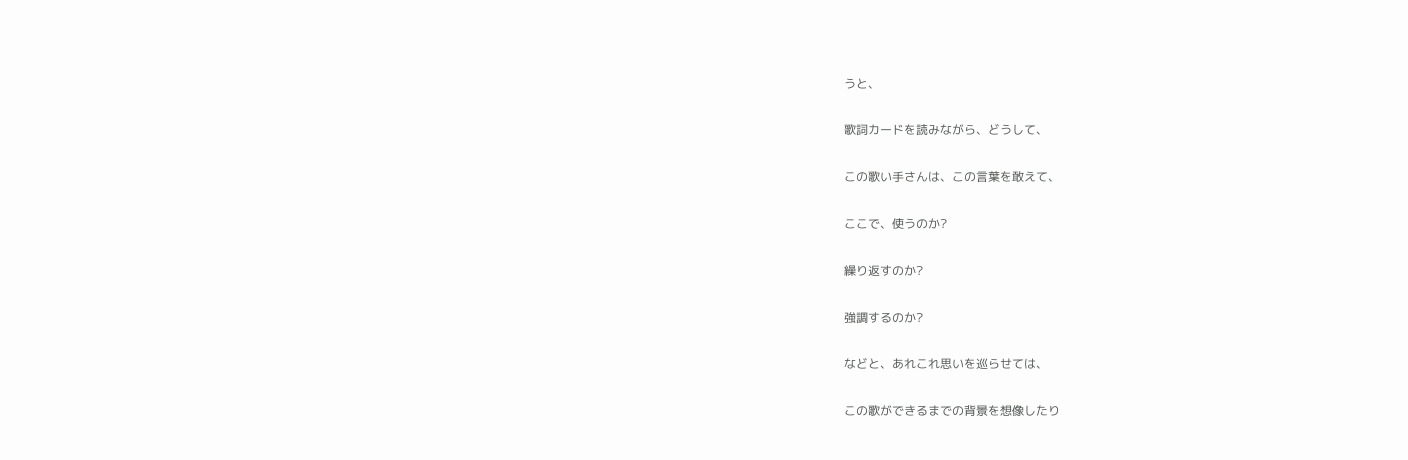うと、

歌詞カードを読みながら、どうして、

この歌い手さんは、この言葉を敢えて、

ここで、使うのか?

繰り返すのか?

強調するのか?

などと、あれこれ思いを巡らせては、

この歌ができるまでの背景を想像したり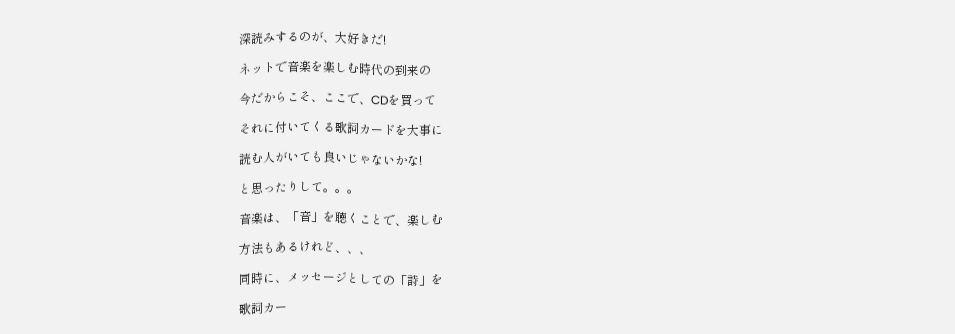深読みするのが、大好きだ!

ネットで音楽を楽しむ時代の到来の

今だからこそ、ここで、CDを買って

それに付いてくる歌詞カードを大事に

読む人がいても良いじゃないかな!

と思ったりして。。。

音楽は、「音」を聴くことで、楽しむ

方法もあるけれど、、、

同時に、メッセージとしての「詩」を

歌詞カー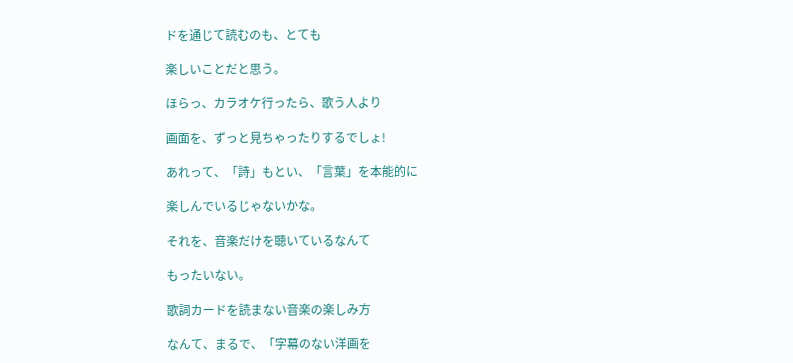ドを通じて読むのも、とても

楽しいことだと思う。

ほらっ、カラオケ行ったら、歌う人より

画面を、ずっと見ちゃったりするでしょ!

あれって、「詩」もとい、「言葉」を本能的に

楽しんでいるじゃないかな。

それを、音楽だけを聴いているなんて

もったいない。

歌詞カードを読まない音楽の楽しみ方

なんて、まるで、「字幕のない洋画を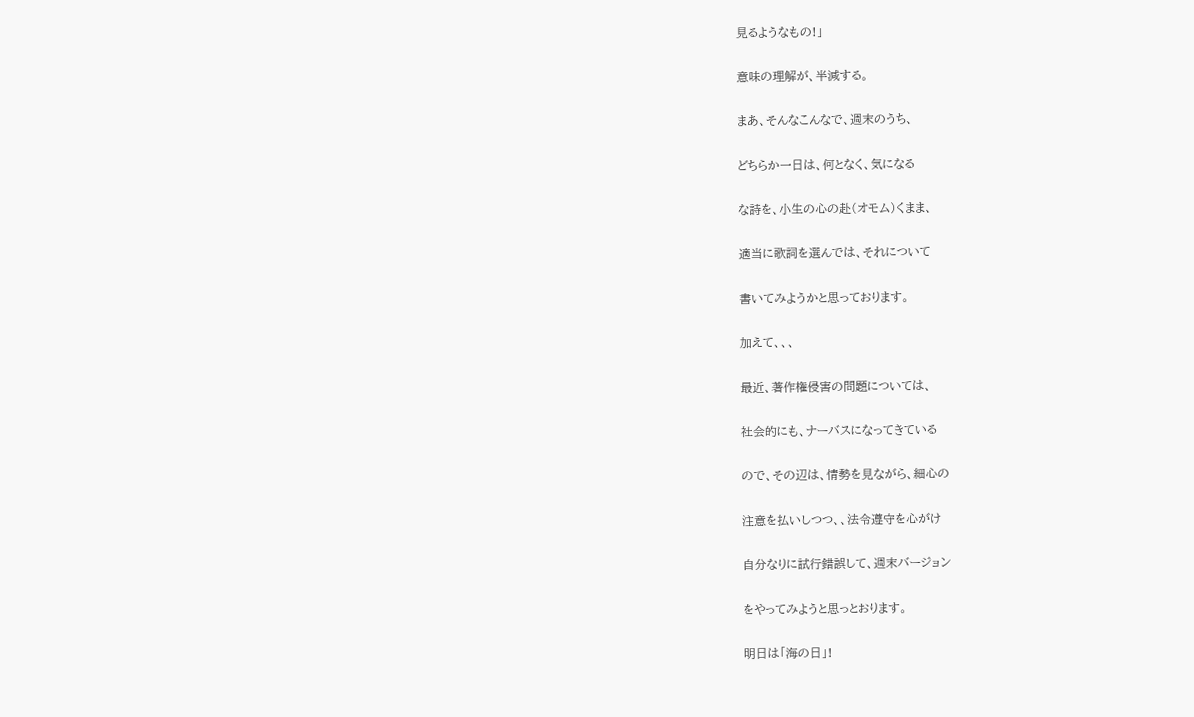見るようなもの!」

意味の理解が、半減する。

まあ、そんなこんなで、週末のうち、

どちらか一日は、何となく、気になる

な詩を、小生の心の赴(オモム)くまま、

適当に歌詞を選んでは、それについて

書いてみようかと思っております。

加えて、、、

最近、著作権侵害の問題については、

社会的にも、ナーバスになってきている

ので、その辺は、情勢を見ながら、細心の

注意を払いしつつ、、法令遵守を心がけ

自分なりに試行錯誤して、週末バージョン

をやってみようと思っとおります。

明日は「海の日」!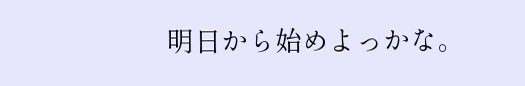明日から始めよっかな。